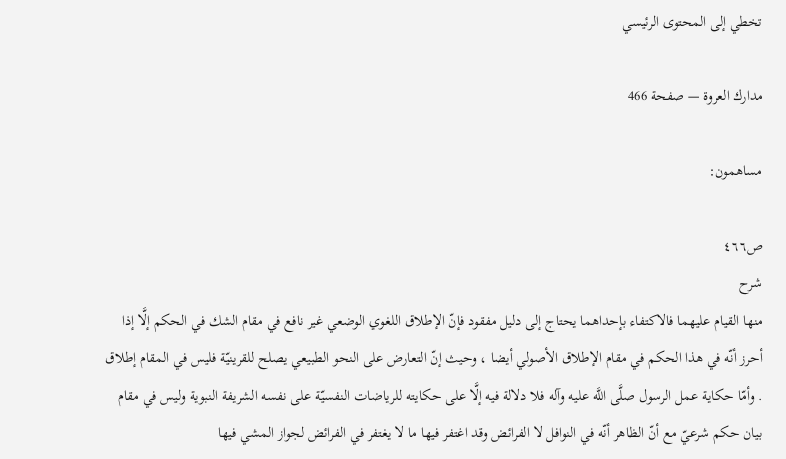تخطي إلى المحتوى الرئيسي

مدارك العروة — صفحة 466

مساهمون:

ص٤٦٦
شرح
منها القيام عليهما فالاكتفاء بإحداهما يحتاج إلى دليل مفقود فإنّ الإطلاق اللغوي الوضعي غير نافع في مقام الشك في الحكم إلَّا إذا أحرز أنّه في هذا الحكم في مقام الإطلاق الأصولي أيضا ، وحيث إنّ التعارض على النحو الطبيعي يصلح للقرينيّة فليس في المقام إطلاق . وأمّا حكاية عمل الرسول صلَّى اللَّه عليه وآله فلا دلالة فيه إلَّا على حكايته للرياضات النفسيّة على نفسه الشريفة النبوية وليس في مقام بيان حكم شرعيّ مع أنّ الظاهر أنّه في النوافل لا الفرائض وقد اغتفر فيها ما لا يغتفر في الفرائض لجواز المشي فيها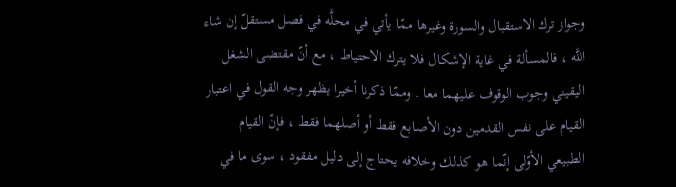وجواز ترك الاستقبال والسورة وغيرها ممّا يأتي في محلَّه في فصل مستقلّ إن شاء اللَّه ، فالمسألة في غاية الإشكال فلا يترك الاحتياط ، مع أنّ مقتضى الشغل اليقيني وجوب الوقوف عليهما معا . وممّا ذكرنا أخيرا يظهر وجه القول في اعتبار القيام على نفس القدمين دون الأصابع فقط أو أصلهما فقط ، فإنّ القيام الطبيعي الأوّلى إنّما هو كذلك وخلافه يحتاج إلى دليل مفقود ، سوى ما في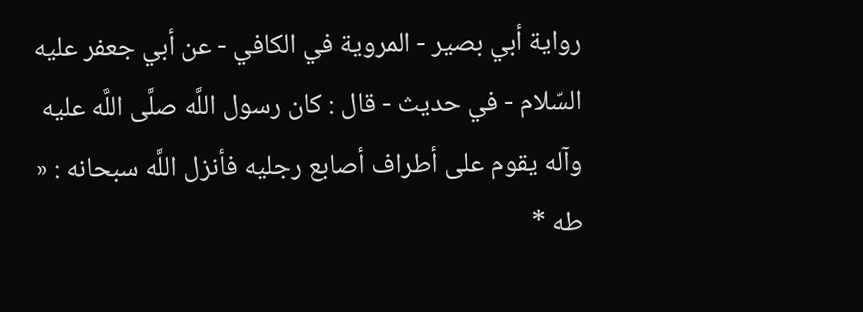رواية أبي بصير - المروية في الكافي - عن أبي جعفر عليه السّلام - في حديث - قال : كان رسول اللَّه صلَّى اللَّه عليه وآله يقوم على أطراف أصابع رجليه فأنزل اللَّه سبحانه : « طه *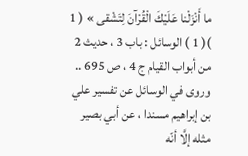ما أَنْزَلْنا عَلَيْكَ الْقُرْآنَ لِتَشْقى » ( 1 )( 1 ) الوسائل : باب 3 ، حديث 2 من أبواب القيام ج 4 ، ص 695 .. وروى في الوسائل عن تفسير علي بن إبراهيم مسندا ، عن أبي بصير مثله إلَّا أنّه